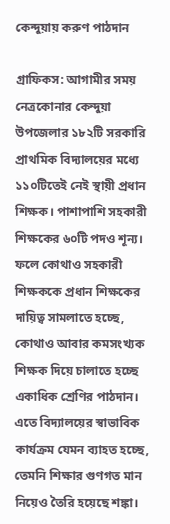কেন্দুয়ায় করুণ পাঠদান

গ্রাফিকস: আগামীর সময়
নেত্রকোনার কেন্দুয়া উপজেলার ১৮২টি সরকারি প্রাথমিক বিদ্যালয়ের মধ্যে ১১০টিতেই নেই স্থায়ী প্রধান শিক্ষক। পাশাপাশি সহকারী শিক্ষকের ৬০টি পদও শূন্য। ফলে কোথাও সহকারী শিক্ষককে প্রধান শিক্ষকের দায়িত্ব সামলাতে হচ্ছে, কোথাও আবার কমসংখ্যক শিক্ষক দিয়ে চালাতে হচ্ছে একাধিক শ্রেণির পাঠদান। এতে বিদ্যালয়ের স্বাভাবিক কার্যক্রম যেমন ব্যাহত হচ্ছে, তেমনি শিক্ষার গুণগত মান নিয়েও তৈরি হয়েছে শঙ্কা।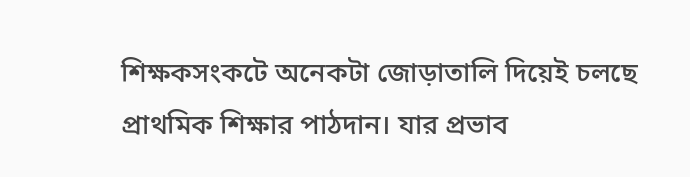শিক্ষকসংকটে অনেকটা জোড়াতালি দিয়েই চলছে প্রাথমিক শিক্ষার পাঠদান। যার প্রভাব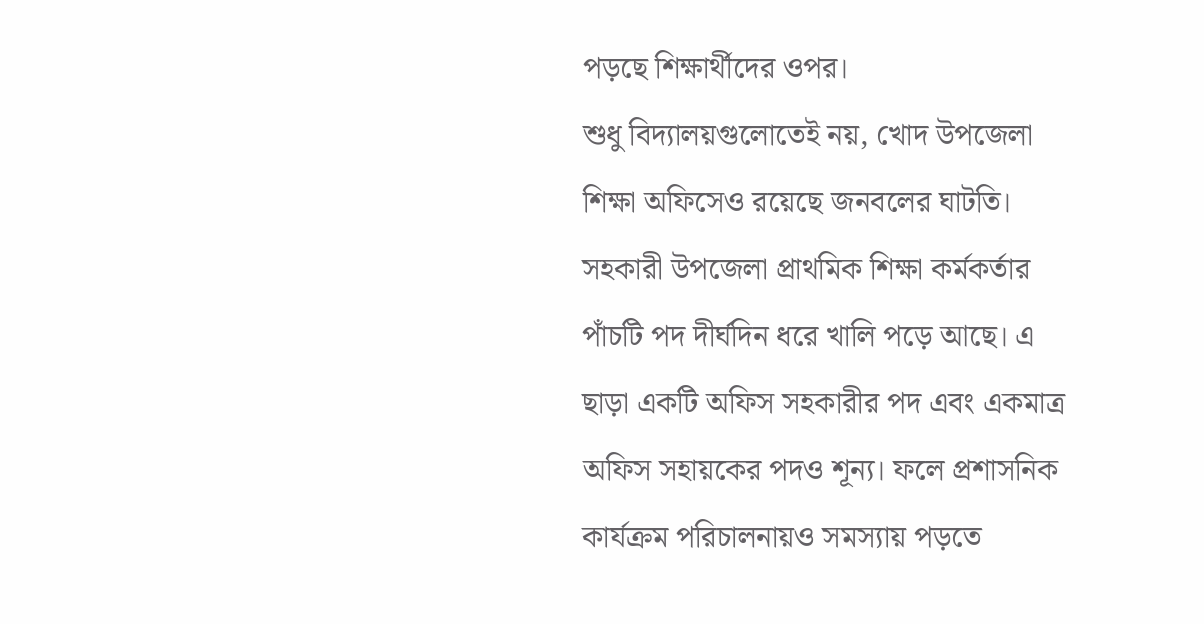পড়ছে শিক্ষার্থীদের ওপর।
শুধু বিদ্যালয়গুলোতেই নয়, খোদ উপজেলা শিক্ষা অফিসেও রয়েছে জনবলের ঘাটতি। সহকারী উপজেলা প্রাথমিক শিক্ষা কর্মকর্তার পাঁচটি পদ দীর্ঘদিন ধরে খালি পড়ে আছে। এ ছাড়া একটি অফিস সহকারীর পদ এবং একমাত্র অফিস সহায়কের পদও শূন্য। ফলে প্রশাসনিক কার্যক্রম পরিচালনায়ও সমস্যায় পড়তে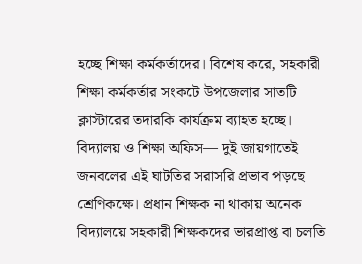হচ্ছে শিক্ষা কর্মকর্তাদের। বিশেষ করে, সহকারী শিক্ষা কর্মকর্তার সংকটে উপজেলার সাতটি ক্লাস্টারের তদারকি কার্যক্রম ব্যাহত হচ্ছে।
বিদ্যালয় ও শিক্ষা অফিস— দুই জায়গাতেই জনবলের এই ঘাটতির সরাসরি প্রভাব পড়ছে শ্রেণিকক্ষে। প্রধান শিক্ষক না থাকায় অনেক বিদ্যালয়ে সহকারী শিক্ষকদের ভারপ্রাপ্ত বা চলতি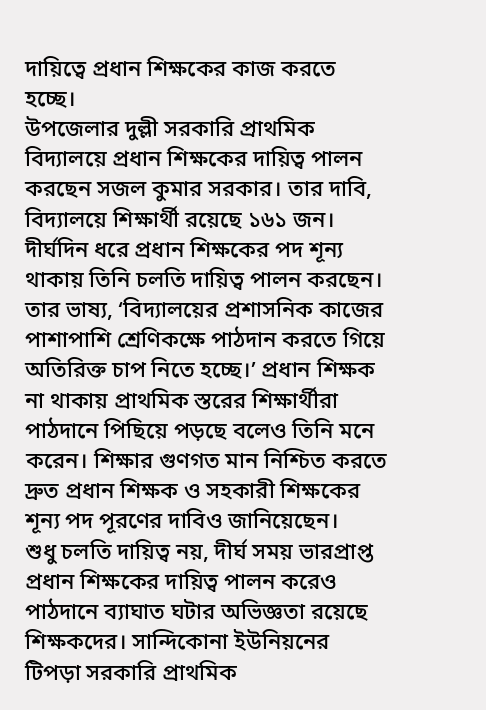দায়িত্বে প্রধান শিক্ষকের কাজ করতে হচ্ছে।
উপজেলার দুল্লী সরকারি প্রাথমিক বিদ্যালয়ে প্রধান শিক্ষকের দায়িত্ব পালন করছেন সজল কুমার সরকার। তার দাবি, বিদ্যালয়ে শিক্ষার্থী রয়েছে ১৬১ জন। দীর্ঘদিন ধরে প্রধান শিক্ষকের পদ শূন্য থাকায় তিনি চলতি দায়িত্ব পালন করছেন।
তার ভাষ্য, ‘বিদ্যালয়ের প্রশাসনিক কাজের পাশাপাশি শ্রেণিকক্ষে পাঠদান করতে গিয়ে অতিরিক্ত চাপ নিতে হচ্ছে।’ প্রধান শিক্ষক না থাকায় প্রাথমিক স্তরের শিক্ষার্থীরা পাঠদানে পিছিয়ে পড়ছে বলেও তিনি মনে করেন। শিক্ষার গুণগত মান নিশ্চিত করতে দ্রুত প্রধান শিক্ষক ও সহকারী শিক্ষকের শূন্য পদ পূরণের দাবিও জানিয়েছেন।
শুধু চলতি দায়িত্ব নয়, দীর্ঘ সময় ভারপ্রাপ্ত প্রধান শিক্ষকের দায়িত্ব পালন করেও পাঠদানে ব্যাঘাত ঘটার অভিজ্ঞতা রয়েছে শিক্ষকদের। সান্দিকোনা ইউনিয়নের টিপড়া সরকারি প্রাথমিক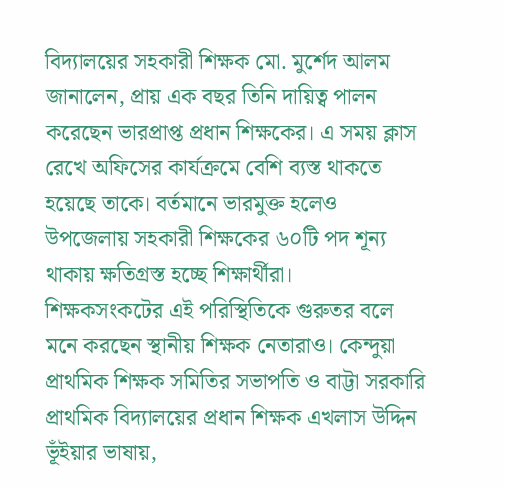বিদ্যালয়ের সহকারী শিক্ষক মো. মুর্শেদ আলম জানালেন, প্রায় এক বছর তিনি দায়িত্ব পালন করেছেন ভারপ্রাপ্ত প্রধান শিক্ষকের। এ সময় ক্লাস রেখে অফিসের কার্যক্রমে বেশি ব্যস্ত থাকতে হয়েছে তাকে। বর্তমানে ভারমুক্ত হলেও উপজেলায় সহকারী শিক্ষকের ৬০টি পদ শূন্য থাকায় ক্ষতিগ্রস্ত হচ্ছে শিক্ষার্থীরা।
শিক্ষকসংকটের এই পরিস্থিতিকে গুরুতর বলে মনে করছেন স্থানীয় শিক্ষক নেতারাও। কেন্দুয়া প্রাথমিক শিক্ষক সমিতির সভাপতি ও বাট্টা সরকারি প্রাথমিক বিদ্যালয়ের প্রধান শিক্ষক এখলাস উদ্দিন ভূঁইয়ার ভাষায়,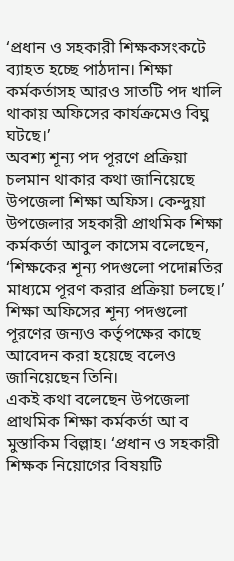‘প্রধান ও সহকারী শিক্ষকসংকটে ব্যাহত হচ্ছে পাঠদান। শিক্ষা কর্মকর্তাসহ আরও সাতটি পদ খালি থাকায় অফিসের কার্যক্রমেও বিঘ্ন ঘটছে।’
অবশ্য শূন্য পদ পূরণে প্রক্রিয়া চলমান থাকার কথা জানিয়েছে উপজেলা শিক্ষা অফিস। কেন্দুয়া উপজেলার সহকারী প্রাথমিক শিক্ষা কর্মকর্তা আবুল কাসেম বলেছেন, ‘শিক্ষকের শূন্য পদগুলো পদোন্নতির মাধ্যমে পূরণ করার প্রক্রিয়া চলছে।’ শিক্ষা অফিসের শূন্য পদগুলো পূরণের জন্যও কর্তৃপক্ষের কাছে আবেদন করা হয়েছে বলেও জানিয়েছেন তিনি।
একই কথা বলেছেন উপজেলা প্রাথমিক শিক্ষা কর্মকর্তা আ ব মুস্তাকিম বিল্লাহ। ‘প্রধান ও সহকারী শিক্ষক নিয়োগের বিষয়টি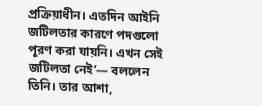প্রক্রিয়াধীন। এতদিন আইনি জটিলতার কারণে পদগুলো পূরণ করা যায়নি। এখন সেই জটিলতা নেই’— বললেন তিনি। তার আশা,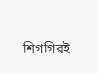শিগগিরই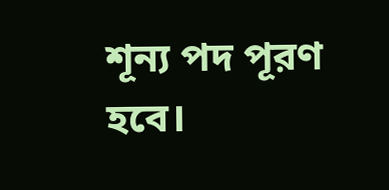শূন্য পদ পূরণ হবে।